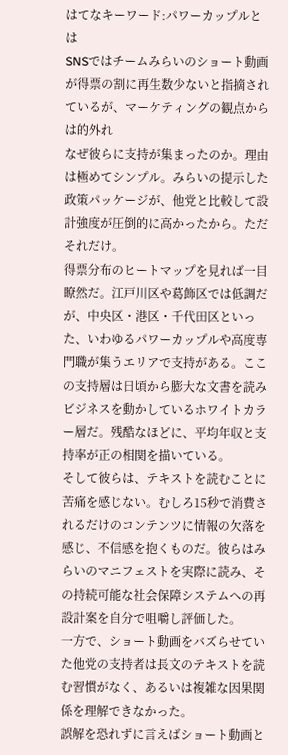はてなキーワード:パワーカップルとは
SNSではチームみらいのショート動画が得票の割に再生数少ないと指摘されているが、マーケティングの観点からは的外れ
なぜ彼らに支持が集まったのか。理由は極めてシンプル。みらいの提示した政策パッケージが、他党と比較して設計強度が圧倒的に高かったから。ただそれだけ。
得票分布のヒートマップを見れば一目瞭然だ。江戸川区や葛飾区では低調だが、中央区・港区・千代田区といった、いわゆるパワーカップルや高度専門職が集うエリアで支持がある。ここの支持層は日頃から膨大な文書を読みビジネスを動かしているホワイトカラー層だ。残酷なほどに、平均年収と支持率が正の相関を描いている。
そして彼らは、テキストを読むことに苦痛を感じない。むしろ15秒で消費されるだけのコンテンツに情報の欠落を感じ、不信感を抱くものだ。彼らはみらいのマニフェストを実際に読み、その持続可能な社会保障システムへの再設計案を自分で咀嚼し評価した。
一方で、ショート動画をバズらせていた他党の支持者は長文のテキストを読む習慣がなく、あるいは複雑な因果関係を理解できなかった。
誤解を恐れずに言えばショート動画と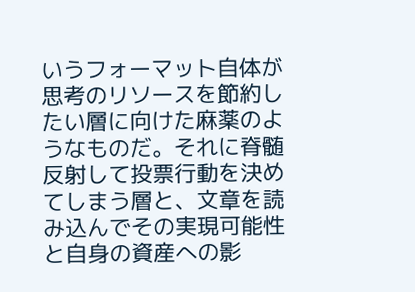いうフォーマット自体が思考のリソースを節約したい層に向けた麻薬のようなものだ。それに脊髄反射して投票行動を決めてしまう層と、文章を読み込んでその実現可能性と自身の資産への影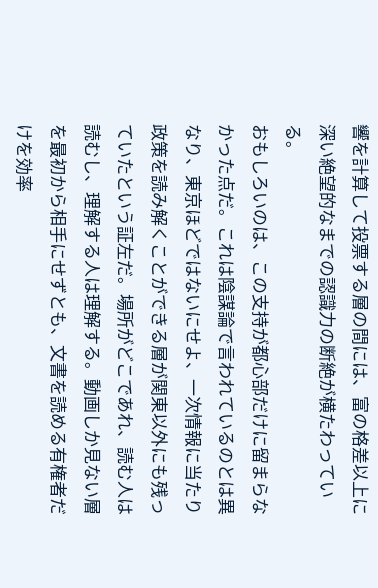響を計算して投票する層の間には、富の格差以上に深い絶望的なまでの認識力の断絶が横たわっている。
おもしろいのは、この支持が都心部だけに留まらなかった点だ。これは陰謀論で言われているのとは異なり、東京ほどではないにせよ、一次情報に当たり政策を読み解くことができる層が関東以外にも残っていたという証左だ。場所がどこであれ、読む人は読むし、理解する人は理解する。動画しか見ない層を最初から相手にせずとも、文書を読める有権者だけを効率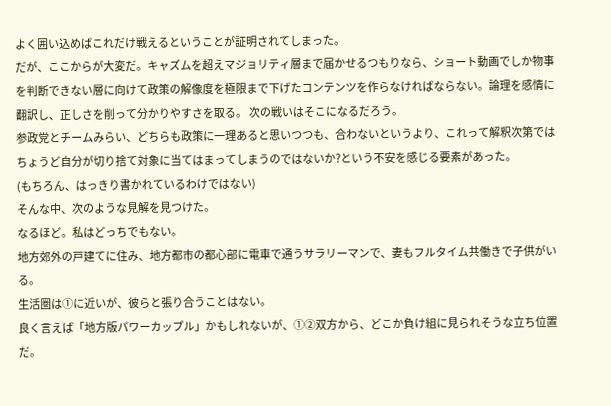よく囲い込めばこれだけ戦えるということが証明されてしまった。
だが、ここからが大変だ。キャズムを超えマジョリティ層まで届かせるつもりなら、ショート動画でしか物事を判断できない層に向けて政策の解像度を極限まで下げたコンテンツを作らなければならない。論理を感情に翻訳し、正しさを削って分かりやすさを取る。 次の戦いはそこになるだろう。
参政党とチームみらい、どちらも政策に一理あると思いつつも、合わないというより、これって解釈次第ではちょうど自分が切り捨て対象に当てはまってしまうのではないか?という不安を感じる要素があった。
(もちろん、はっきり書かれているわけではない)
そんな中、次のような見解を見つけた。
なるほど。私はどっちでもない。
地方郊外の戸建てに住み、地方都市の都心部に電車で通うサラリーマンで、妻もフルタイム共働きで子供がいる。
生活圏は①に近いが、彼らと張り合うことはない。
良く言えば「地方版パワーカップル」かもしれないが、①②双方から、どこか負け組に見られそうな立ち位置だ。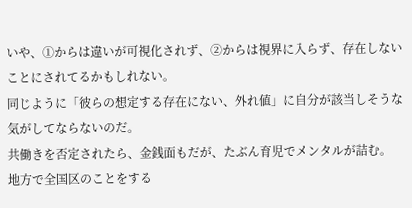いや、①からは違いが可視化されず、②からは視界に入らず、存在しないことにされてるかもしれない。
同じように「彼らの想定する存在にない、外れ値」に自分が該当しそうな気がしてならないのだ。
共働きを否定されたら、金銭面もだが、たぶん育児でメンタルが詰む。
地方で全国区のことをする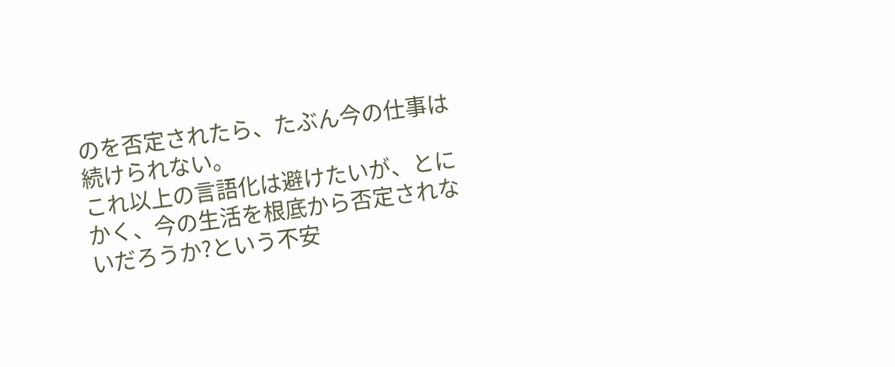のを否定されたら、たぶん今の仕事は続けられない。
これ以上の言語化は避けたいが、とにかく、今の生活を根底から否定されないだろうか?という不安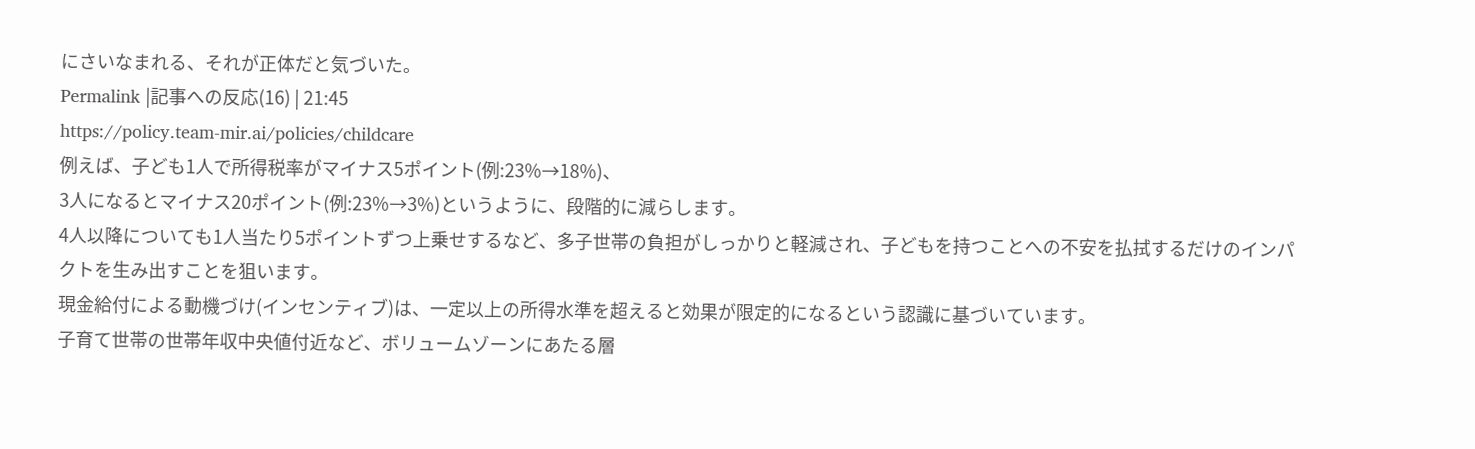にさいなまれる、それが正体だと気づいた。
Permalink |記事への反応(16) | 21:45
https://policy.team-mir.ai/policies/childcare
例えば、子ども1人で所得税率がマイナス5ポイント(例:23%→18%)、
3人になるとマイナス20ポイント(例:23%→3%)というように、段階的に減らします。
4人以降についても1人当たり5ポイントずつ上乗せするなど、多子世帯の負担がしっかりと軽減され、子どもを持つことへの不安を払拭するだけのインパクトを生み出すことを狙います。
現金給付による動機づけ(インセンティブ)は、一定以上の所得水準を超えると効果が限定的になるという認識に基づいています。
子育て世帯の世帯年収中央値付近など、ボリュームゾーンにあたる層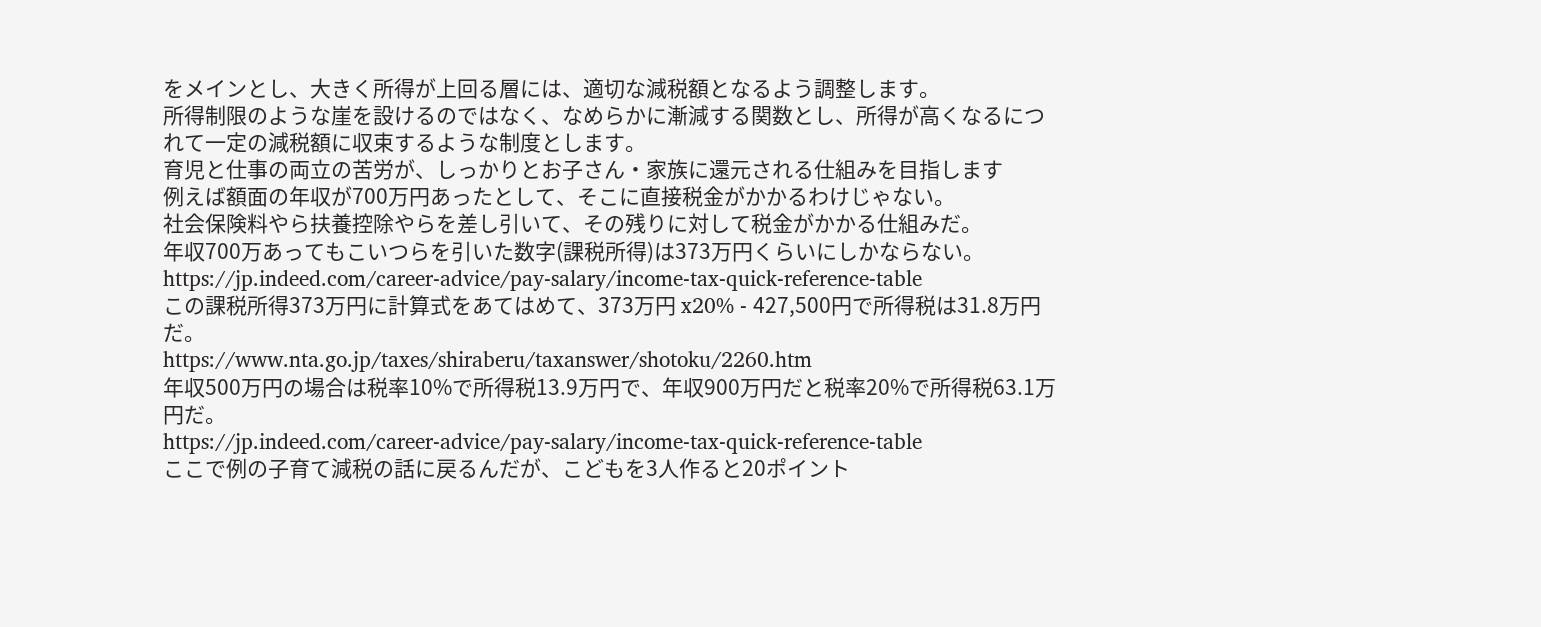をメインとし、大きく所得が上回る層には、適切な減税額となるよう調整します。
所得制限のような崖を設けるのではなく、なめらかに漸減する関数とし、所得が高くなるにつれて一定の減税額に収束するような制度とします。
育児と仕事の両立の苦労が、しっかりとお子さん・家族に還元される仕組みを目指します
例えば額面の年収が700万円あったとして、そこに直接税金がかかるわけじゃない。
社会保険料やら扶養控除やらを差し引いて、その残りに対して税金がかかる仕組みだ。
年収700万あってもこいつらを引いた数字(課税所得)は373万円くらいにしかならない。
https://jp.indeed.com/career-advice/pay-salary/income-tax-quick-reference-table
この課税所得373万円に計算式をあてはめて、373万円 x20% - 427,500円で所得税は31.8万円だ。
https://www.nta.go.jp/taxes/shiraberu/taxanswer/shotoku/2260.htm
年収500万円の場合は税率10%で所得税13.9万円で、年収900万円だと税率20%で所得税63.1万円だ。
https://jp.indeed.com/career-advice/pay-salary/income-tax-quick-reference-table
ここで例の子育て減税の話に戻るんだが、こどもを3人作ると20ポイント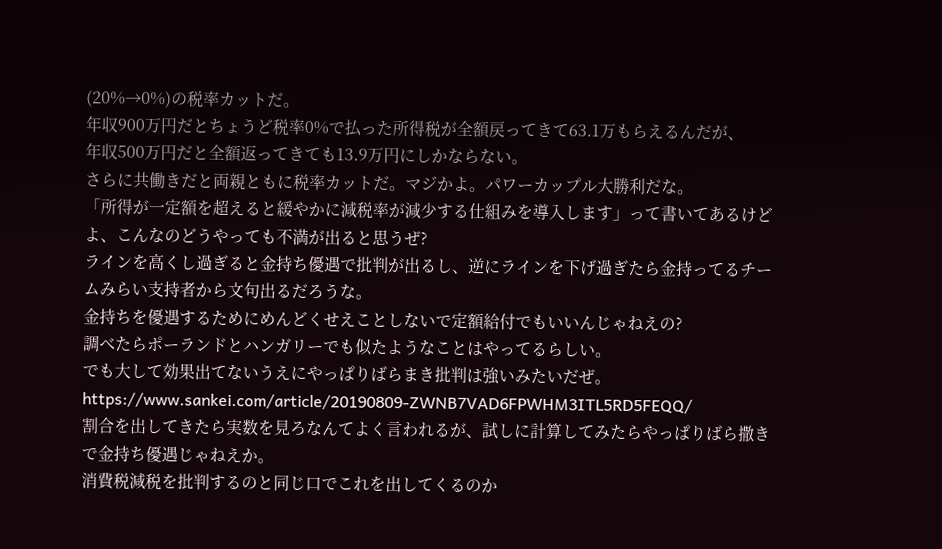(20%→0%)の税率カットだ。
年収900万円だとちょうど税率0%で払った所得税が全額戻ってきて63.1万もらえるんだが、
年収500万円だと全額返ってきても13.9万円にしかならない。
さらに共働きだと両親ともに税率カットだ。マジかよ。パワーカップル大勝利だな。
「所得が一定額を超えると緩やかに減税率が減少する仕組みを導入します」って書いてあるけどよ、こんなのどうやっても不満が出ると思うぜ?
ラインを高くし過ぎると金持ち優遇で批判が出るし、逆にラインを下げ過ぎたら金持ってるチームみらい支持者から文句出るだろうな。
金持ちを優遇するためにめんどくせえことしないで定額給付でもいいんじゃねえの?
調べたらポーランドとハンガリーでも似たようなことはやってるらしい。
でも大して効果出てないうえにやっぱりばらまき批判は強いみたいだぜ。
https://www.sankei.com/article/20190809-ZWNB7VAD6FPWHM3ITL5RD5FEQQ/
割合を出してきたら実数を見ろなんてよく言われるが、試しに計算してみたらやっぱりばら撒きで金持ち優遇じゃねえか。
消費税減税を批判するのと同じ口でこれを出してくるのか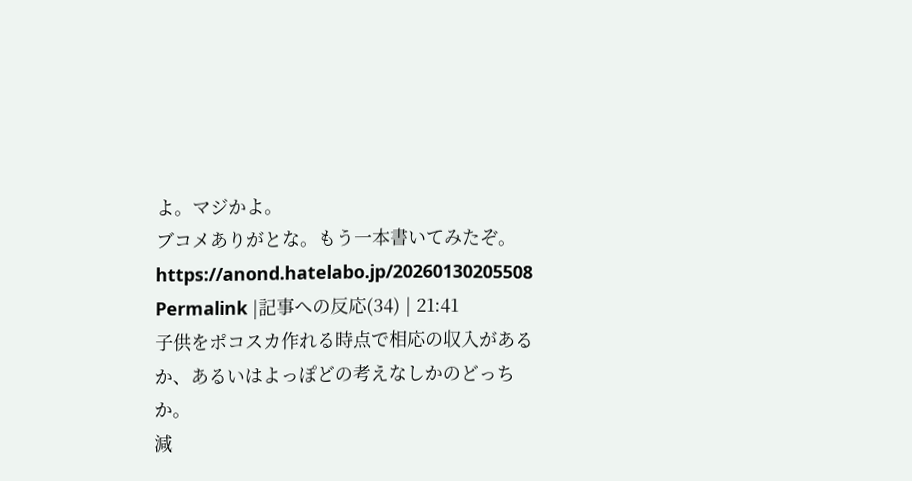よ。マジかよ。
ブコメありがとな。もう一本書いてみたぞ。
https://anond.hatelabo.jp/20260130205508
Permalink |記事への反応(34) | 21:41
子供をポコスカ作れる時点で相応の収入があるか、あるいはよっぽどの考えなしかのどっちか。
減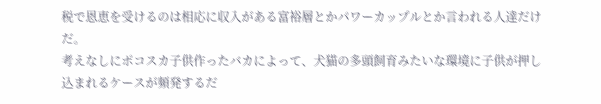税で恩恵を受けるのは相応に収入がある富裕層とかパワーカップルとか言われる人達だけだ。
考えなしにポコスカ子供作ったバカによって、犬猫の多頭飼育みたいな環境に子供が押し込まれるケースが頻発するだ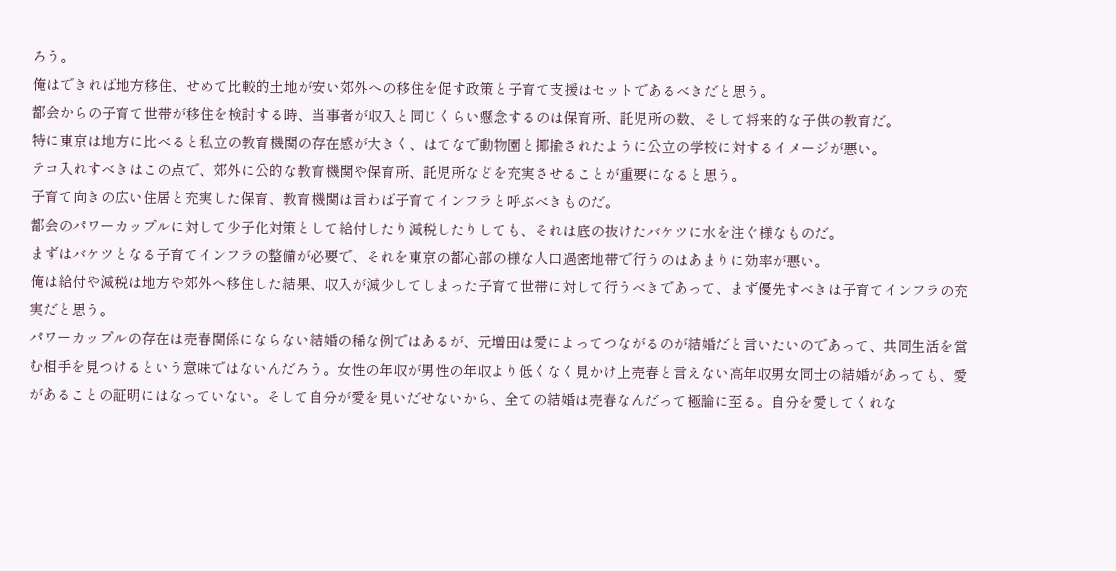ろう。
俺はできれば地方移住、せめて比較的土地が安い郊外への移住を促す政策と子育て支援はセットであるべきだと思う。
都会からの子育て世帯が移住を検討する時、当事者が収入と同じくらい懸念するのは保育所、託児所の数、そして将来的な子供の教育だ。
特に東京は地方に比べると私立の教育機関の存在感が大きく、はてなで動物園と揶揄されたように公立の学校に対するイメージが悪い。
テコ入れすべきはこの点で、郊外に公的な教育機関や保育所、託児所などを充実させることが重要になると思う。
子育て向きの広い住居と充実した保育、教育機関は言わば子育てインフラと呼ぶべきものだ。
都会のパワーカップルに対して少子化対策として給付したり減税したりしても、それは底の抜けたバケツに水を注ぐ様なものだ。
まずはバケツとなる子育てインフラの整備が必要で、それを東京の都心部の様な人口過密地帯で行うのはあまりに効率が悪い。
俺は給付や減税は地方や郊外へ移住した結果、収入が減少してしまった子育て世帯に対して行うべきであって、まず優先すべきは子育てインフラの充実だと思う。
パワーカップルの存在は売春関係にならない結婚の稀な例ではあるが、元増田は愛によってつながるのが結婚だと言いたいのであって、共同生活を営む相手を見つけるという意味ではないんだろう。女性の年収が男性の年収より低くなく見かけ上売春と言えない高年収男女同士の結婚があっても、愛があることの証明にはなっていない。そして自分が愛を見いだせないから、全ての結婚は売春なんだって極論に至る。自分を愛してくれな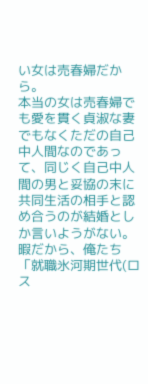い女は売春婦だから。
本当の女は売春婦でも愛を貫く貞淑な妻でもなくただの自己中人間なのであって、同じく自己中人間の男と妥協の末に共同生活の相手と認め合うのが結婚としか言いようがない。
暇だから、俺たち「就職氷河期世代(ロス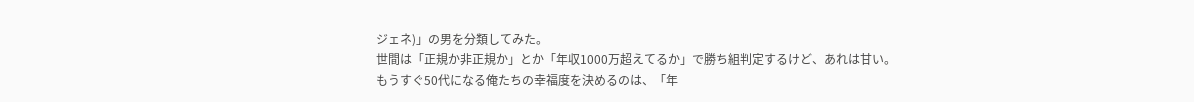ジェネ)」の男を分類してみた。
世間は「正規か非正規か」とか「年収1000万超えてるか」で勝ち組判定するけど、あれは甘い。
もうすぐ50代になる俺たちの幸福度を決めるのは、「年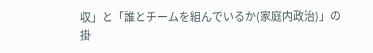収」と「誰とチームを組んでいるか(家庭内政治)」の掛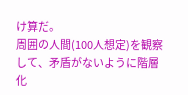け算だ。
周囲の人間(100人想定)を観察して、矛盾がないように階層化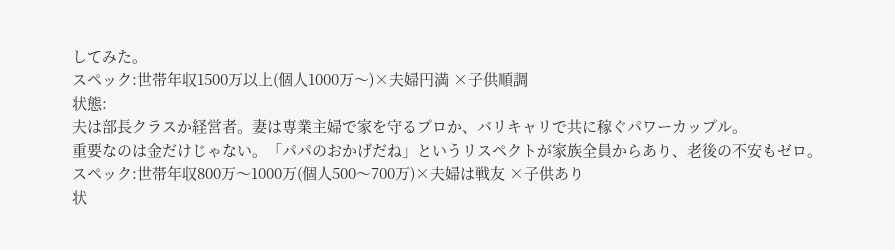してみた。
スペック:世帯年収1500万以上(個人1000万〜)×夫婦円満 ×子供順調
状態:
夫は部長クラスか経営者。妻は専業主婦で家を守るプロか、バリキャリで共に稼ぐパワーカップル。
重要なのは金だけじゃない。「パパのおかげだね」というリスペクトが家族全員からあり、老後の不安もゼロ。
スペック:世帯年収800万〜1000万(個人500〜700万)×夫婦は戦友 ×子供あり
状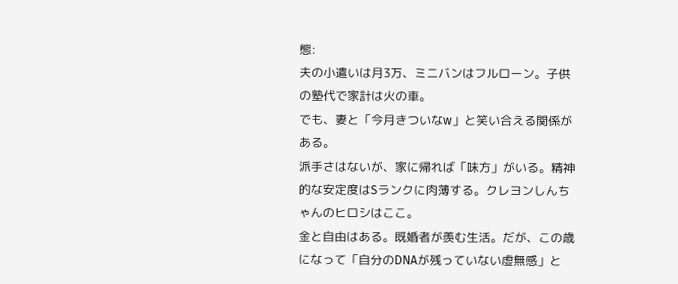態:
夫の小遣いは月3万、ミニバンはフルローン。子供の塾代で家計は火の車。
でも、妻と「今月きついなw」と笑い合える関係がある。
派手さはないが、家に帰れば「味方」がいる。精神的な安定度はSランクに肉薄する。クレヨンしんちゃんのヒロシはここ。
金と自由はある。既婚者が羨む生活。だが、この歳になって「自分のDNAが残っていない虚無感」と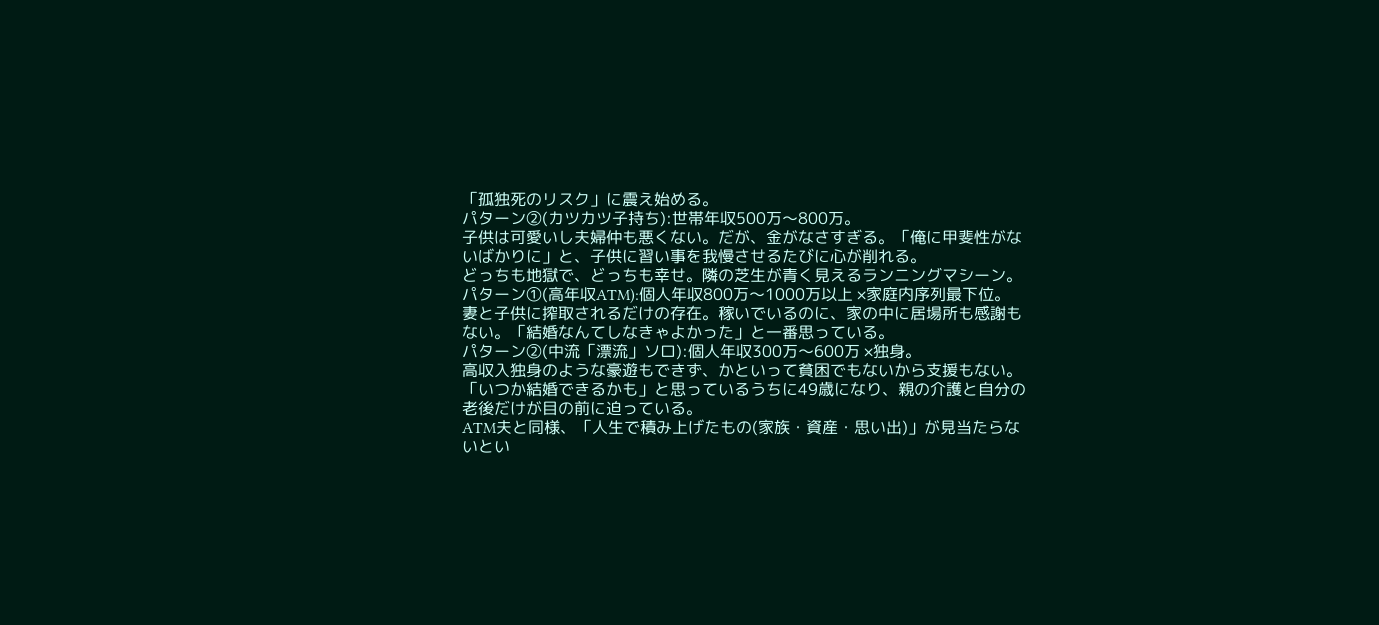「孤独死のリスク」に震え始める。
パターン②(カツカツ子持ち):世帯年収500万〜800万。
子供は可愛いし夫婦仲も悪くない。だが、金がなさすぎる。「俺に甲斐性がないばかりに」と、子供に習い事を我慢させるたびに心が削れる。
どっちも地獄で、どっちも幸せ。隣の芝生が青く見えるランニングマシーン。
パターン①(高年収ATM):個人年収800万〜1000万以上 ×家庭内序列最下位。
妻と子供に搾取されるだけの存在。稼いでいるのに、家の中に居場所も感謝もない。「結婚なんてしなきゃよかった」と一番思っている。
パターン②(中流「漂流」ソロ):個人年収300万〜600万 ×独身。
高収入独身のような豪遊もできず、かといって貧困でもないから支援もない。
「いつか結婚できるかも」と思っているうちに49歳になり、親の介護と自分の老後だけが目の前に迫っている。
ATM夫と同様、「人生で積み上げたもの(家族・資産・思い出)」が見当たらないとい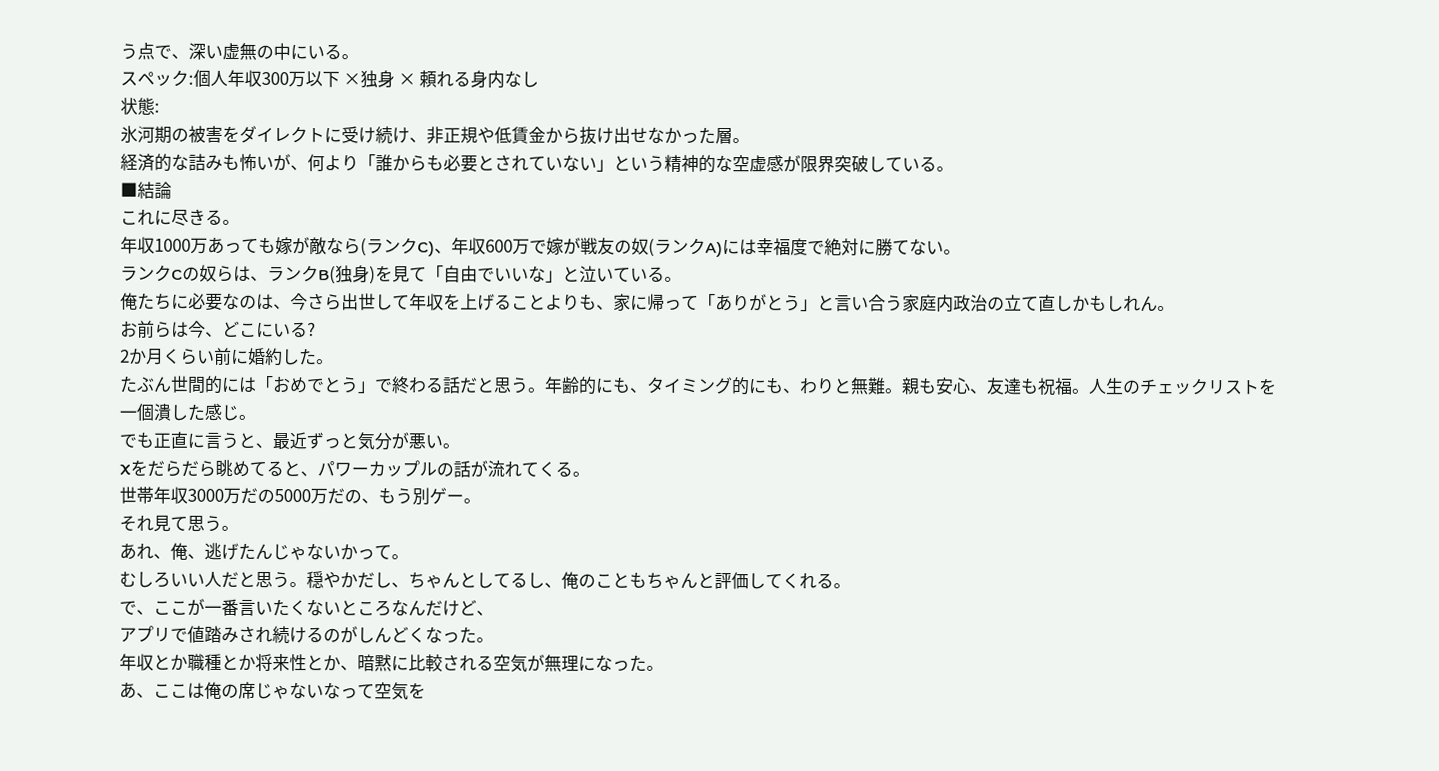う点で、深い虚無の中にいる。
スペック:個人年収300万以下 ×独身 × 頼れる身内なし
状態:
氷河期の被害をダイレクトに受け続け、非正規や低賃金から抜け出せなかった層。
経済的な詰みも怖いが、何より「誰からも必要とされていない」という精神的な空虚感が限界突破している。
■結論
これに尽きる。
年収1000万あっても嫁が敵なら(ランクC)、年収600万で嫁が戦友の奴(ランクA)には幸福度で絶対に勝てない。
ランクCの奴らは、ランクB(独身)を見て「自由でいいな」と泣いている。
俺たちに必要なのは、今さら出世して年収を上げることよりも、家に帰って「ありがとう」と言い合う家庭内政治の立て直しかもしれん。
お前らは今、どこにいる?
2か月くらい前に婚約した。
たぶん世間的には「おめでとう」で終わる話だと思う。年齢的にも、タイミング的にも、わりと無難。親も安心、友達も祝福。人生のチェックリストを一個潰した感じ。
でも正直に言うと、最近ずっと気分が悪い。
Xをだらだら眺めてると、パワーカップルの話が流れてくる。
世帯年収3000万だの5000万だの、もう別ゲー。
それ見て思う。
あれ、俺、逃げたんじゃないかって。
むしろいい人だと思う。穏やかだし、ちゃんとしてるし、俺のこともちゃんと評価してくれる。
で、ここが一番言いたくないところなんだけど、
アプリで値踏みされ続けるのがしんどくなった。
年収とか職種とか将来性とか、暗黙に比較される空気が無理になった。
あ、ここは俺の席じゃないなって空気を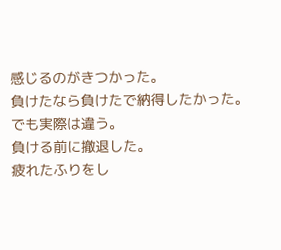感じるのがきつかった。
負けたなら負けたで納得したかった。
でも実際は違う。
負ける前に撤退した。
疲れたふりをし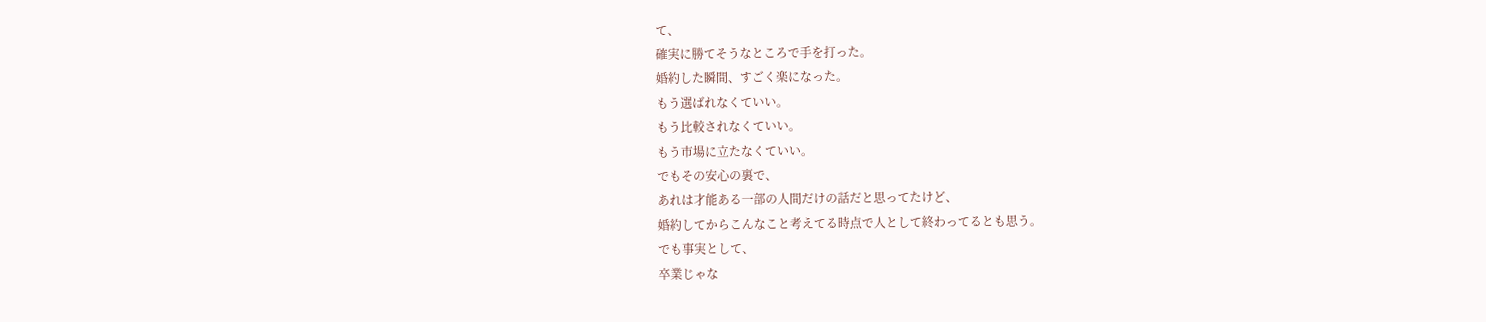て、
確実に勝てそうなところで手を打った。
婚約した瞬間、すごく楽になった。
もう選ばれなくていい。
もう比較されなくていい。
もう市場に立たなくていい。
でもその安心の裏で、
あれは才能ある一部の人間だけの話だと思ってたけど、
婚約してからこんなこと考えてる時点で人として終わってるとも思う。
でも事実として、
卒業じゃな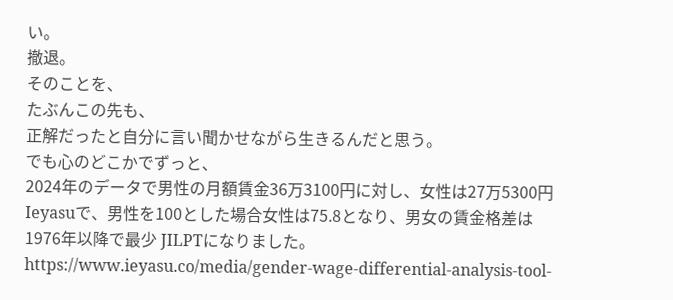い。
撤退。
そのことを、
たぶんこの先も、
正解だったと自分に言い聞かせながら生きるんだと思う。
でも心のどこかでずっと、
2024年のデータで男性の月額賃金36万3100円に対し、女性は27万5300円 Ieyasuで、男性を100とした場合女性は75.8となり、男女の賃金格差は1976年以降で最少 JILPTになりました。
https://www.ieyasu.co/media/gender-wage-differential-analysis-tool-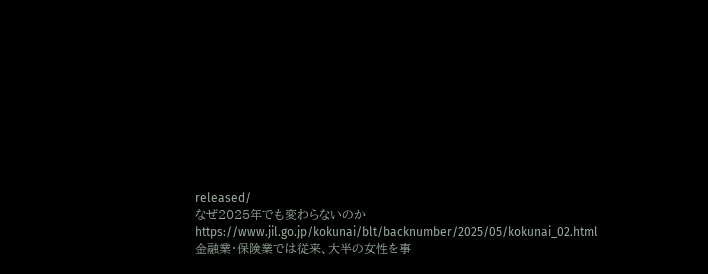released/
なぜ2025年でも変わらないのか
https://www.jil.go.jp/kokunai/blt/backnumber/2025/05/kokunai_02.html
金融業・保険業では従来、大半の女性を事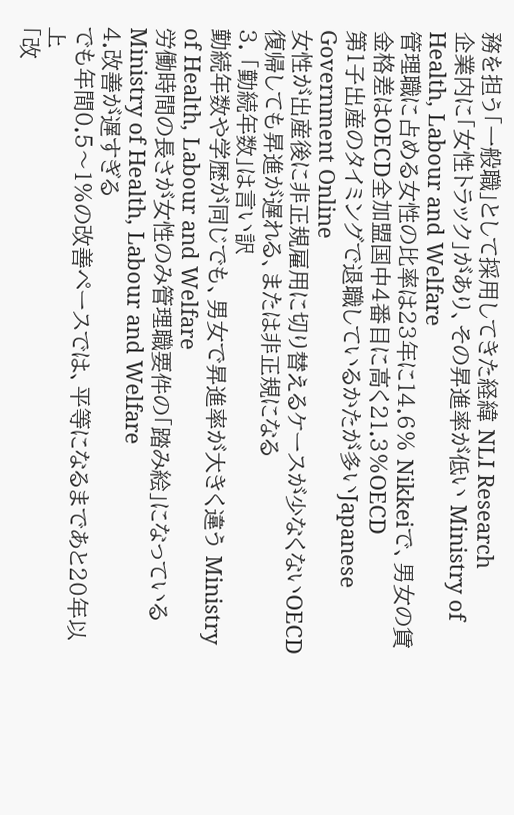務を担う「一般職」として採用してきた経緯 NLI Research
企業内に「女性トラック」があり、その昇進率が低い Ministry of Health, Labour and Welfare
管理職に占める女性の比率は23年に14.6% Nikkeiで、男女の賃金格差はOECD全加盟国中4番目に高く21.3%OECD
第1子出産のタイミングで退職しているかたが多いJapanese Government Online
女性が出産後に非正規雇用に切り替えるケースが少なくないOECD
復帰しても昇進が遅れる、または非正規になる
3. 「勤続年数」は言い訳
勤続年数や学歴が同じでも、男女で昇進率が大きく違う Ministry of Health, Labour and Welfare
労働時間の長さが女性のみ管理職要件の「踏み絵」になっている Ministry of Health, Labour and Welfare
4.改善が遅すぎる
でも年間0.5〜1%の改善ペースでは、平等になるまであと20年以上
「改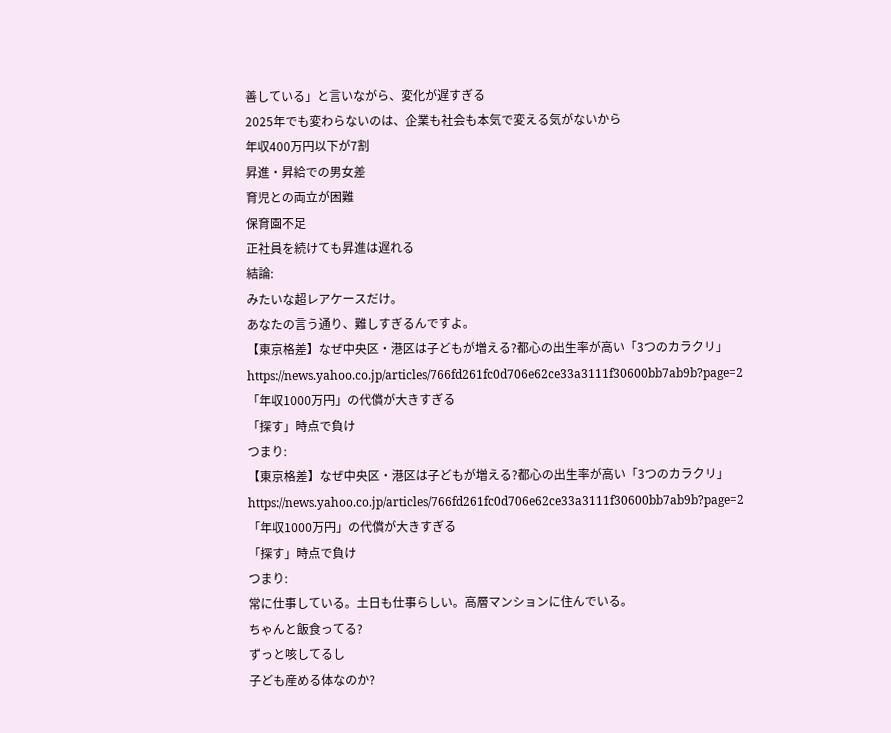善している」と言いながら、変化が遅すぎる
2025年でも変わらないのは、企業も社会も本気で変える気がないから
年収400万円以下が7割
昇進・昇給での男女差
育児との両立が困難
保育園不足
正社員を続けても昇進は遅れる
結論:
みたいな超レアケースだけ。
あなたの言う通り、難しすぎるんですよ。
【東京格差】なぜ中央区・港区は子どもが増える?都心の出生率が高い「3つのカラクリ」
https://news.yahoo.co.jp/articles/766fd261fc0d706e62ce33a3111f30600bb7ab9b?page=2
「年収1000万円」の代償が大きすぎる
「探す」時点で負け
つまり:
【東京格差】なぜ中央区・港区は子どもが増える?都心の出生率が高い「3つのカラクリ」
https://news.yahoo.co.jp/articles/766fd261fc0d706e62ce33a3111f30600bb7ab9b?page=2
「年収1000万円」の代償が大きすぎる
「探す」時点で負け
つまり:
常に仕事している。土日も仕事らしい。高層マンションに住んでいる。
ちゃんと飯食ってる?
ずっと咳してるし
子ども産める体なのか?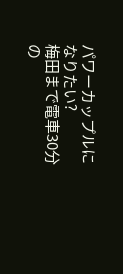パワーカップルになりたい?
梅田まで電車30分の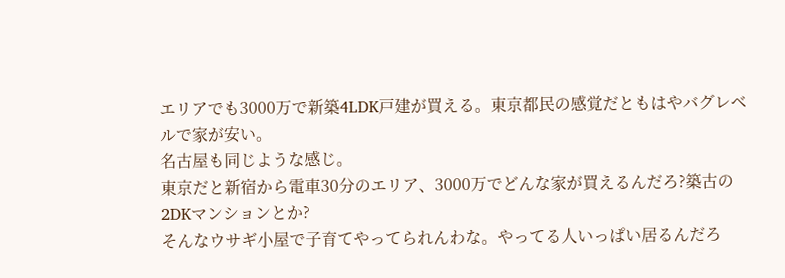エリアでも3000万で新築4LDK戸建が買える。東京都民の感覚だともはやバグレベルで家が安い。
名古屋も同じような感じ。
東京だと新宿から電車30分のエリア、3000万でどんな家が買えるんだろ?築古の2DKマンションとか?
そんなウサギ小屋で子育てやってられんわな。やってる人いっぱい居るんだろ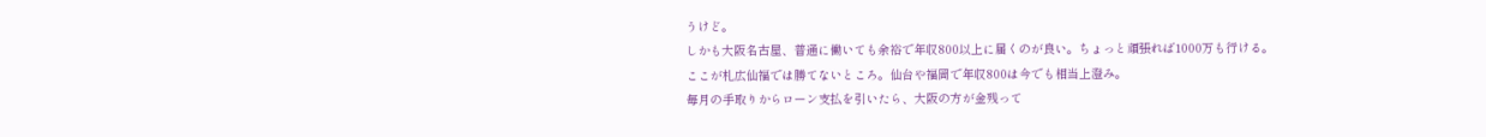うけど。
しかも大阪名古屋、普通に働いても余裕で年収800以上に届くのが良い。ちょっと頑張れば1000万も行ける。
ここが札広仙福では勝てないところ。仙台や福岡で年収800は今でも相当上澄み。
毎月の手取りからローン支払を引いたら、大阪の方が金残って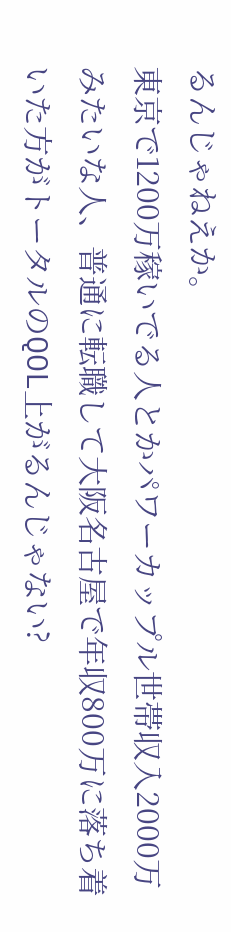るんじゃねえか。
東京で1200万稼いでる人とかパワーカップル世帯収入2000万みたいな人、普通に転職して大阪名古屋で年収800万に落ち着いた方がトータルのQOL上がるんじゃない?